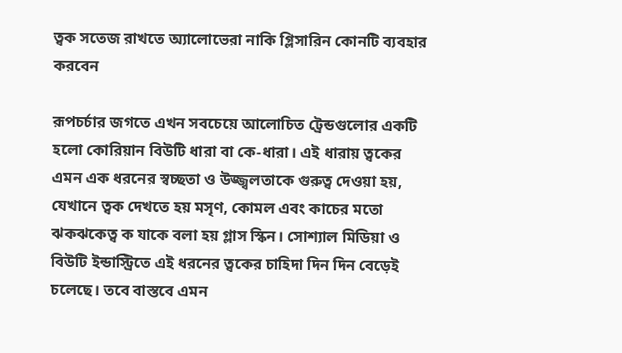ত্বক সতেজ রাখতে অ্যালোভেরা নাকি গ্লিসারিন কোনটি ব্যবহার করবেন

রূপচর্চার জগতে এখন সবচেয়ে আলোচিত ট্রেন্ডগুলোর একটি হলো কোরিয়ান বিউটি ধারা বা কে-ধারা। এই ধারায় ত্বকের এমন এক ধরনের স্বচ্ছতা ও উজ্জ্বলতাকে গুরুত্ব দেওয়া হয়, যেখানে ত্বক দেখতে হয় মসৃণ, কোমল এবং কাচের মতো ঝকঝকেত্ব ক যাকে বলা হয় গ্লাস স্কিন। সোশ্যাল মিডিয়া ও বিউটি ইন্ডাস্ট্রিতে এই ধরনের ত্বকের চাহিদা দিন দিন বেড়েই চলেছে। তবে বাস্তবে এমন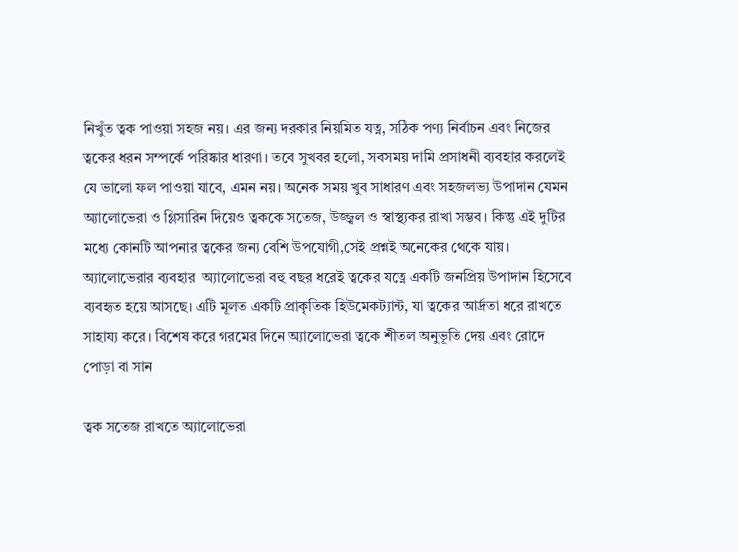নিখুঁত ত্বক পাওয়া সহজ নয়। এর জন্য দরকার নিয়মিত যত্ন, সঠিক পণ্য নির্বাচন এবং নিজের ত্বকের ধরন সম্পর্কে পরিষ্কার ধারণা। তবে সুখবর হলো, সবসময় দামি প্রসাধনী ব্যবহার করলেই যে ভালো ফল পাওয়া যাবে, এমন নয়। অনেক সময় খুব সাধারণ এবং সহজলভ্য উপাদান যেমন অ্যালোভেরা ও গ্লিসারিন দিয়েও ত্বককে সতেজ, উজ্জ্বল ও স্বাস্থ্যকর রাখা সম্ভব। কিন্তু এই দুটির মধ্যে কোনটি আপনার ত্বকের জন্য বেশি উপযোগী,সেই প্রশ্নই অনেকের থেকে যায়। অ্যালোভেরার ব্যবহার  অ্যালোভেরা বহু বছর ধরেই ত্বকের যত্নে একটি জনপ্রিয় উপাদান হিসেবে ব্যবহৃত হয়ে আসছে। এটি মূলত একটি প্রাকৃতিক হিউমেকট্যান্ট, যা ত্বকের আর্দ্রতা ধরে রাখতে সাহায্য করে। বিশেষ করে গরমের দিনে অ্যালোভেরা ত্বকে শীতল অনুভূতি দেয় এবং রোদে পোড়া বা সান

ত্বক সতেজ রাখতে অ্যালোভেরা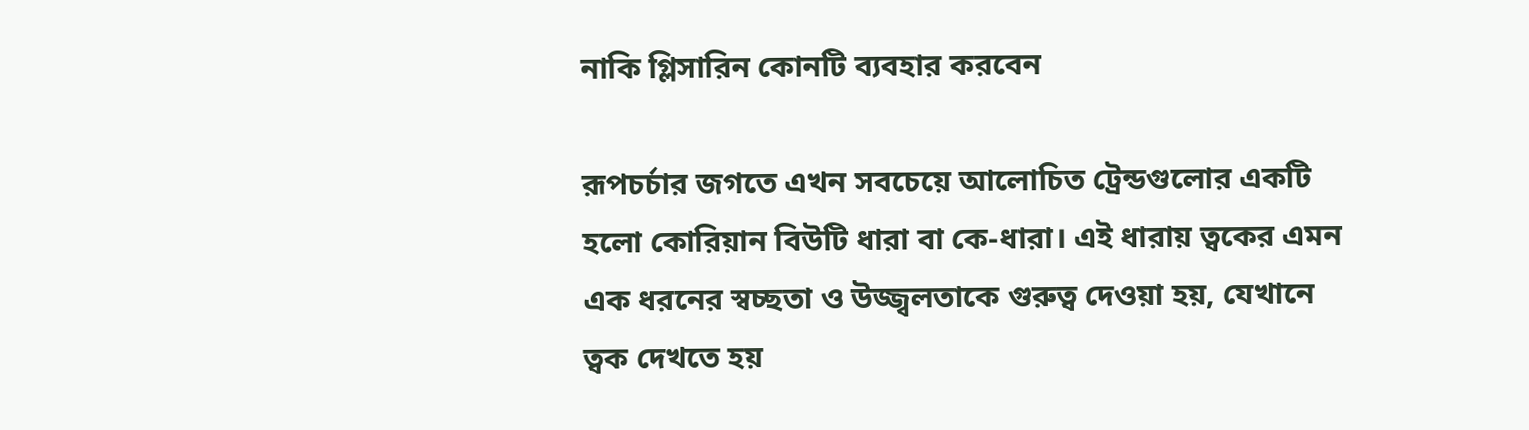নাকি গ্লিসারিন কোনটি ব্যবহার করবেন

রূপচর্চার জগতে এখন সবচেয়ে আলোচিত ট্রেন্ডগুলোর একটি হলো কোরিয়ান বিউটি ধারা বা কে-ধারা। এই ধারায় ত্বকের এমন এক ধরনের স্বচ্ছতা ও উজ্জ্বলতাকে গুরুত্ব দেওয়া হয়, যেখানে ত্বক দেখতে হয়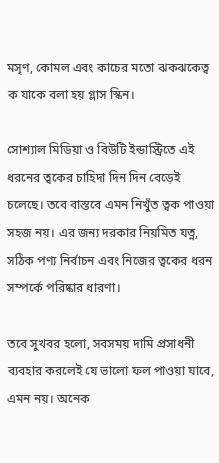মসৃণ, কোমল এবং কাচের মতো ঝকঝকেত্ব ক যাকে বলা হয় গ্লাস স্কিন।

সোশ্যাল মিডিয়া ও বিউটি ইন্ডাস্ট্রিতে এই ধরনের ত্বকের চাহিদা দিন দিন বেড়েই চলেছে। তবে বাস্তবে এমন নিখুঁত ত্বক পাওয়া সহজ নয়। এর জন্য দরকার নিয়মিত যত্ন, সঠিক পণ্য নির্বাচন এবং নিজের ত্বকের ধরন সম্পর্কে পরিষ্কার ধারণা।

তবে সুখবর হলো, সবসময় দামি প্রসাধনী ব্যবহার করলেই যে ভালো ফল পাওয়া যাবে, এমন নয়। অনেক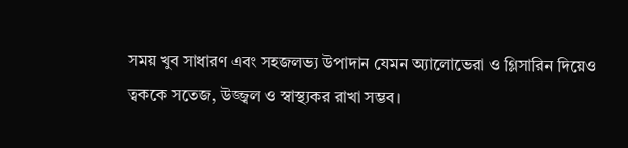সময় খুব সাধারণ এবং সহজলভ্য উপাদান যেমন অ্যালোভেরা ও গ্লিসারিন দিয়েও ত্বককে সতেজ, উজ্জ্বল ও স্বাস্থ্যকর রাখা সম্ভব।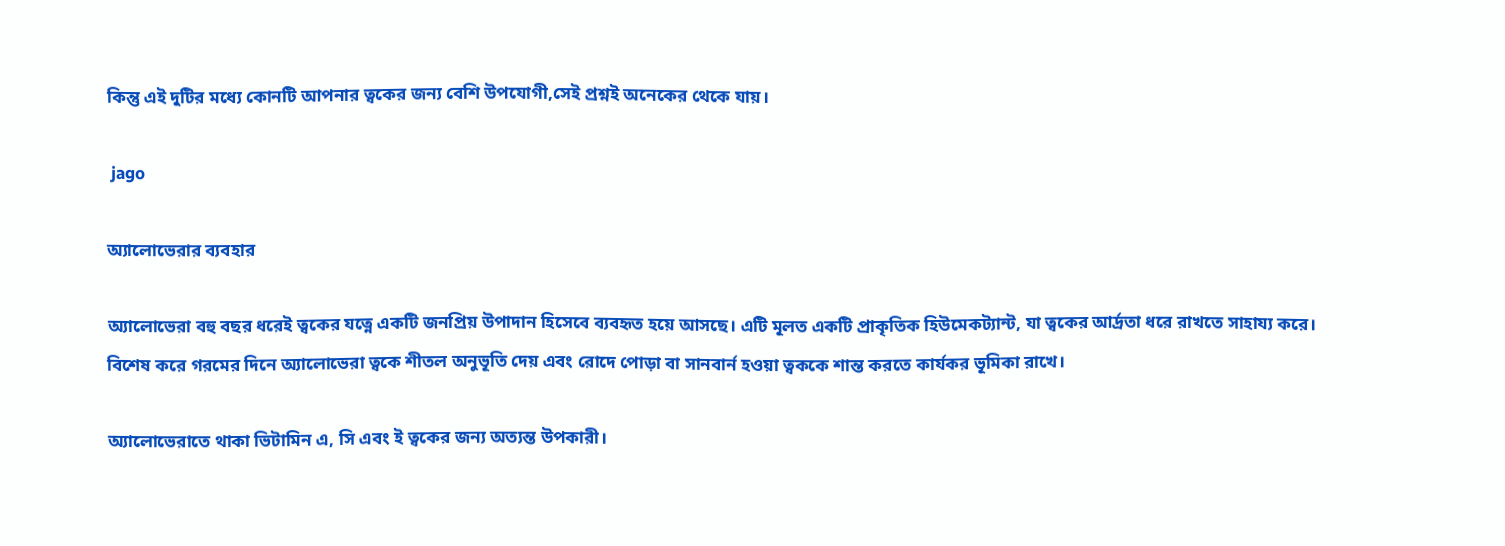কিন্তু এই দুটির মধ্যে কোনটি আপনার ত্বকের জন্য বেশি উপযোগী,সেই প্রশ্নই অনেকের থেকে যায়।

 jago

অ্যালোভেরার ব্যবহার

অ্যালোভেরা বহু বছর ধরেই ত্বকের যত্নে একটি জনপ্রিয় উপাদান হিসেবে ব্যবহৃত হয়ে আসছে। এটি মূলত একটি প্রাকৃতিক হিউমেকট্যান্ট, যা ত্বকের আর্দ্রতা ধরে রাখতে সাহায্য করে। বিশেষ করে গরমের দিনে অ্যালোভেরা ত্বকে শীতল অনুভূতি দেয় এবং রোদে পোড়া বা সানবার্ন হওয়া ত্বককে শান্ত করতে কার্যকর ভূমিকা রাখে।

অ্যালোভেরাতে থাকা ভিটামিন এ, সি এবং ই ত্বকের জন্য অত্যন্ত উপকারী।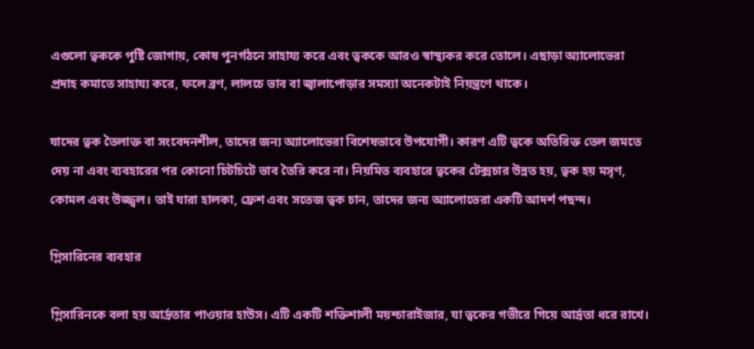এগুলো ত্বককে পুষ্টি জোগায়, কোষ পুনর্গঠনে সাহায্য করে এবং ত্বককে আরও স্বাস্থ্যকর করে তোলে। এছাড়া অ্যালোভেরা প্রদাহ কমাতে সাহায্য করে, ফলে ব্রণ, লালচে ভাব বা জ্বালাপোড়ার সমস্যা অনেকটাই নিয়ন্ত্রণে থাকে।

যাদের ত্বক তৈলাক্ত বা সংবেদনশীল, তাদের জন্য অ্যালোভেরা বিশেষভাবে উপযোগী। কারণ এটি ত্বকে অতিরিক্ত তেল জমতে দেয় না এবং ব্যবহারের পর কোনো চিটচিটে ভাব তৈরি করে না। নিয়মিত ব্যবহারে ত্বকের টেক্সচার উন্নত হয়, ত্বক হয় মসৃণ, কোমল এবং উজ্জ্বল। তাই যারা হালকা, ফ্রেশ এবং সতেজ ত্বক চান, তাদের জন্য অ্যালোভেরা একটি আদর্শ পছন্দ।

গ্লিসারিনের ব্যবহার

গ্লিসারিনকে বলা হয় আর্দ্রতার পাওয়ার হাউস। এটি একটি শক্তিশালী ময়শ্চারাইজার, যা ত্বকের গভীরে গিয়ে আর্দ্রতা ধরে রাখে।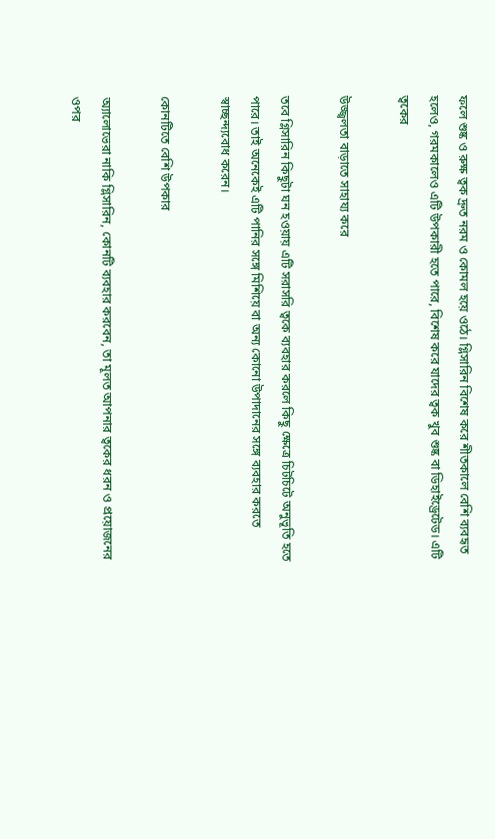ফলে শুষ্ক ও রুক্ষ ত্বক দ্রুত নরম ও কোমল হয়ে ওঠে। গ্লিসারিন বিশেষ করে শীতকালে বেশি ব্যবহৃত হলেও, গরমকালেও এটি উপকারী হতে পারে, বিশেষ করে যাদের ত্বক খুব শুষ্ক বা ডিহাইড্রেটেড। এটি ত্বকের

উজ্জ্বলতা বাড়াতে সাহায্য করে

তবে গ্লিসারিন কিছুটা ঘন হওয়ায় এটি সরাসরি ত্বকে ব্যবহার করলে কিছু ক্ষেত্রে চিটচিটে অনুভূতি হতে পারে। তাই অনেকেই এটি পানির সঙ্গে মিশিয়ে বা অন্য কোনো উপাদানের সঙ্গে ব্যবহার করতে স্বাচ্ছন্দ্যবোধ করেন।

কোনটিতে বেশি উপকার

অ্যালোভেরা নাকি গ্লিসারিন, কোনটি ব্যবহার করবেন, তা মূলত আপনার ত্বকের ধরন ও প্রয়োজনের ওপর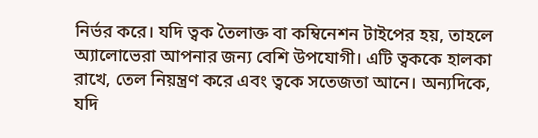নির্ভর করে। যদি ত্বক তৈলাক্ত বা কম্বিনেশন টাইপের হয়, তাহলে অ্যালোভেরা আপনার জন্য বেশি উপযোগী। এটি ত্বককে হালকা রাখে, তেল নিয়ন্ত্রণ করে এবং ত্বকে সতেজতা আনে। অন্যদিকে, যদি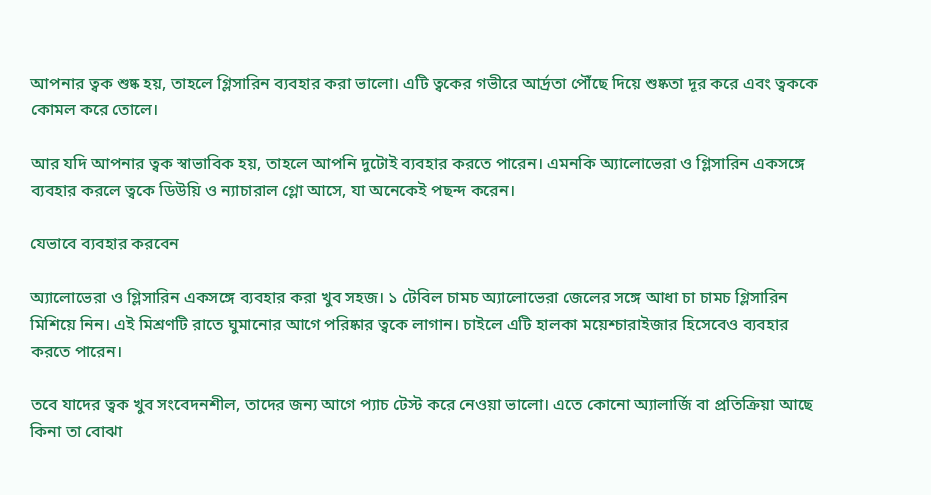আপনার ত্বক শুষ্ক হয়, তাহলে গ্লিসারিন ব্যবহার করা ভালো। এটি ত্বকের গভীরে আর্দ্রতা পৌঁছে দিয়ে শুষ্কতা দূর করে এবং ত্বককে কোমল করে তোলে।

আর যদি আপনার ত্বক স্বাভাবিক হয়, তাহলে আপনি দুটোই ব্যবহার করতে পারেন। এমনকি অ্যালোভেরা ও গ্লিসারিন একসঙ্গে ব্যবহার করলে ত্বকে ডিউয়ি ও ন্যাচারাল গ্লো আসে, যা অনেকেই পছন্দ করেন।

যেভাবে ব্যবহার করবেন

অ্যালোভেরা ও গ্লিসারিন একসঙ্গে ব্যবহার করা খুব সহজ। ১ টেবিল চামচ অ্যালোভেরা জেলের সঙ্গে আধা চা চামচ গ্লিসারিন মিশিয়ে নিন। এই মিশ্রণটি রাতে ঘুমানোর আগে পরিষ্কার ত্বকে লাগান। চাইলে এটি হালকা ময়েশ্চারাইজার হিসেবেও ব্যবহার করতে পারেন।

তবে যাদের ত্বক খুব সংবেদনশীল, তাদের জন্য আগে প্যাচ টেস্ট করে নেওয়া ভালো। এতে কোনো অ্যালার্জি বা প্রতিক্রিয়া আছে কিনা তা বোঝা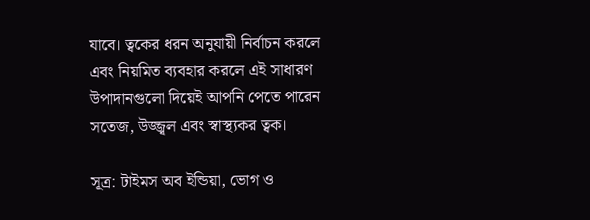যাবে। ত্বকের ধরন অনুযায়ী নির্বাচন করলে এবং নিয়মিত ব্যবহার করলে এই সাধারণ উপাদানগুলো দিয়েই আপনি পেতে পারেন সতেজ, উজ্জ্বল এবং স্বাস্থ্যকর ত্বক।

সূত্র: টাইমস অব ইন্ডিয়া, ভোগ ও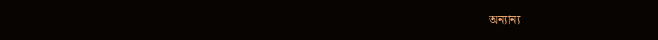অন্যান্য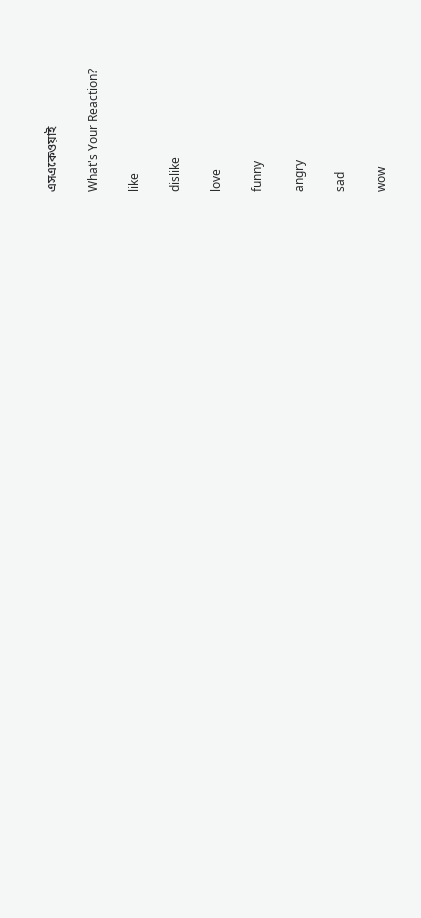এসএকেওয়াই

What's Your Reaction?

like

dislike

love

funny

angry

sad

wow